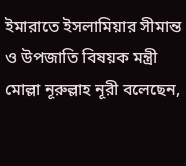ইমারাতে ইসলামিয়ার সীমান্ত ও উপজাতি বিষয়ক মন্ত্রী মোল্লা নূরুল্লাহ নূরী বলেছেন,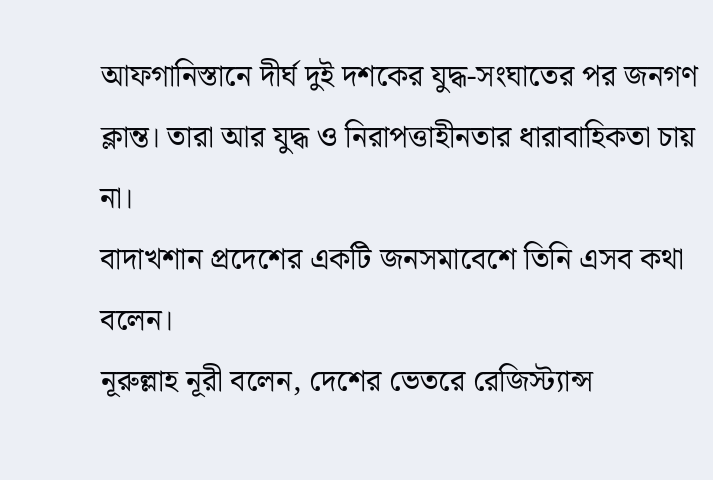আফগানিস্তানে দীর্ঘ দুই দশকের যুদ্ধ-সংঘাতের পর জনগণ ক্লান্ত। তারা আর যুদ্ধ ও নিরাপত্তাহীনতার ধারাবাহিকতা চায় না।
বাদাখশান প্রদেশের একটি জনসমাবেশে তিনি এসব কথা বলেন।
নূরুল্লাহ নূরী বলেন, দেশের ভেতরে রেজিস্ট্যান্স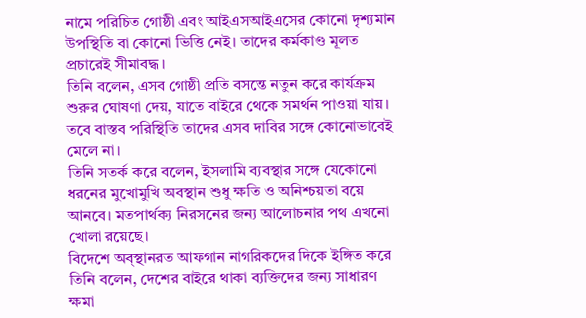নামে পরিচিত গোষ্ঠী এবং আইএসআইএসের কোনো দৃশ্যমান উপস্থিতি বা কোনো ভিত্তি নেই। তাদের কর্মকাণ্ড মূলত প্রচারেই সীমাবদ্ধ।
তিনি বলেন, এসব গোষ্ঠী প্রতি বসন্তে নতুন করে কার্যক্রম শুরুর ঘোষণা দেয়, যাতে বাইরে থেকে সমর্থন পাওয়া যায়। তবে বাস্তব পরিস্থিতি তাদের এসব দাবির সঙ্গে কোনোভাবেই মেলে না।
তিনি সতর্ক করে বলেন, ইসলামি ব্যবস্থার সঙ্গে যেকোনো ধরনের মুখোমুখি অবস্থান শুধু ক্ষতি ও অনিশ্চয়তা বয়ে আনবে। মতপার্থক্য নিরসনের জন্য আলোচনার পথ এখনো খোলা রয়েছে।
বিদেশে অব্স্থানরত আফগান নাগরিকদের দিকে ইঙ্গিত করে তিনি বলেন, দেশের বাইরে থাকা ব্যক্তিদের জন্য সাধারণ ক্ষমা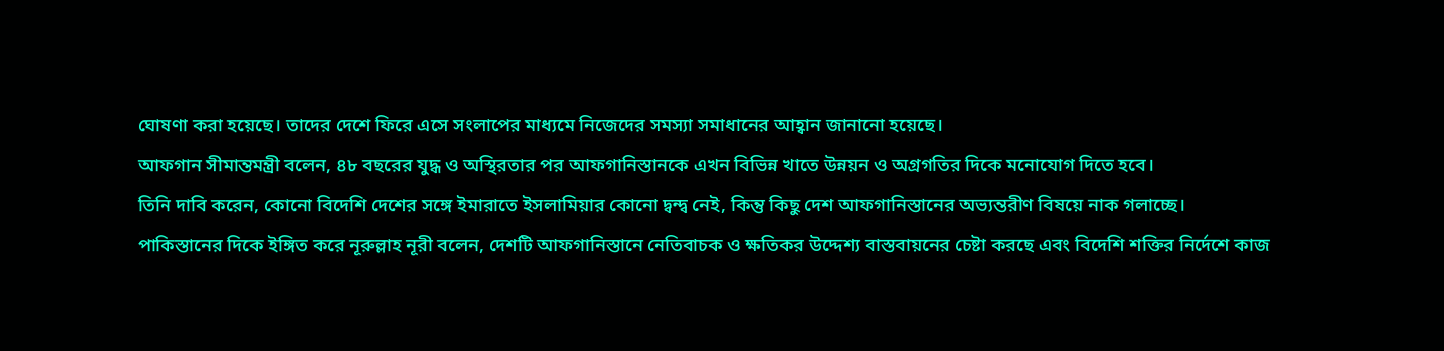ঘোষণা করা হয়েছে। তাদের দেশে ফিরে এসে সংলাপের মাধ্যমে নিজেদের সমস্যা সমাধানের আহ্বান জানানো হয়েছে।
আফগান সীমান্তমন্ত্রী বলেন, ৪৮ বছরের যুদ্ধ ও অস্থিরতার পর আফগানিস্তানকে এখন বিভিন্ন খাতে উন্নয়ন ও অগ্রগতির দিকে মনোযোগ দিতে হবে।
তিনি দাবি করেন, কোনো বিদেশি দেশের সঙ্গে ইমারাতে ইসলামিয়ার কোনো দ্বন্দ্ব নেই, কিন্তু কিছু দেশ আফগানিস্তানের অভ্যন্তরীণ বিষয়ে নাক গলাচ্ছে।
পাকিস্তানের দিকে ইঙ্গিত করে নূরুল্লাহ নূরী বলেন, দেশটি আফগানিস্তানে নেতিবাচক ও ক্ষতিকর উদ্দেশ্য বাস্তবায়নের চেষ্টা করছে এবং বিদেশি শক্তির নির্দেশে কাজ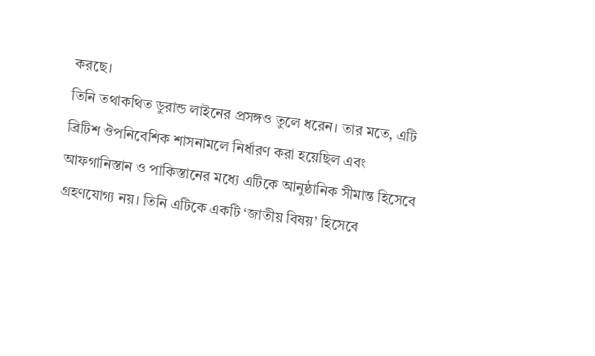করছে।
তিনি তথাকথিত ডুরান্ড লাইনের প্রসঙ্গও তুলে ধরেন। তার মতে, এটি ব্রিটিশ ঔপনিবেশিক শাসনামলে নির্ধারণ করা হয়েছিল এবং আফগানিস্তান ও পাকিস্তানের মধ্যে এটিকে আনুষ্ঠানিক সীমান্ত হিসেবে গ্রহণযোগ্য নয়। তিনি এটিকে একটি ‘জাতীয় বিষয়’ হিসেবে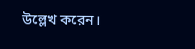উল্লেখ করেন।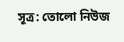সূত্র: তোলো নিউজ